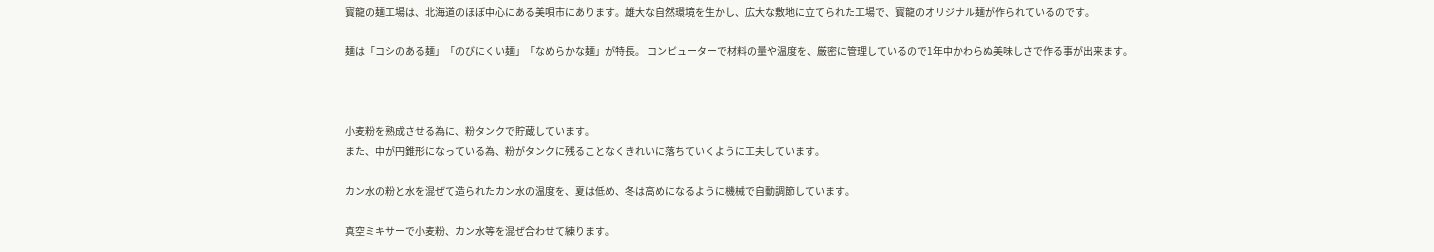寳龍の麺工場は、北海道のほぼ中心にある美唄市にあります。雄大な自然環境を生かし、広大な敷地に立てられた工場で、寳龍のオリジナル麺が作られているのです。

麺は「コシのある麺」「のびにくい麺」「なめらかな麺」が特長。 コンピューターで材料の量や温度を、厳密に管理しているので1年中かわらぬ美味しさで作る事が出来ます。



小麦粉を熟成させる為に、粉タンクで貯蔵しています。
また、中が円錐形になっている為、粉がタンクに残ることなくきれいに落ちていくように工夫しています。

カン水の粉と水を混ぜて造られたカン水の温度を、夏は低め、冬は高めになるように機械で自動調節しています。

真空ミキサーで小麦粉、カン水等を混ぜ合わせて練ります。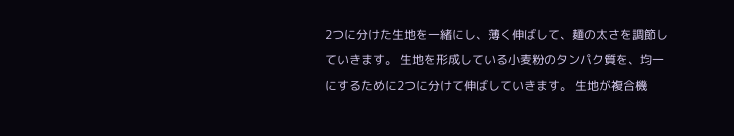2つに分けた生地を一緒にし、薄く伸ばして、麺の太さを調節していきます。 生地を形成している小麦粉のタンパク質を、均一にするために2つに分けて伸ばしていきます。 生地が複合機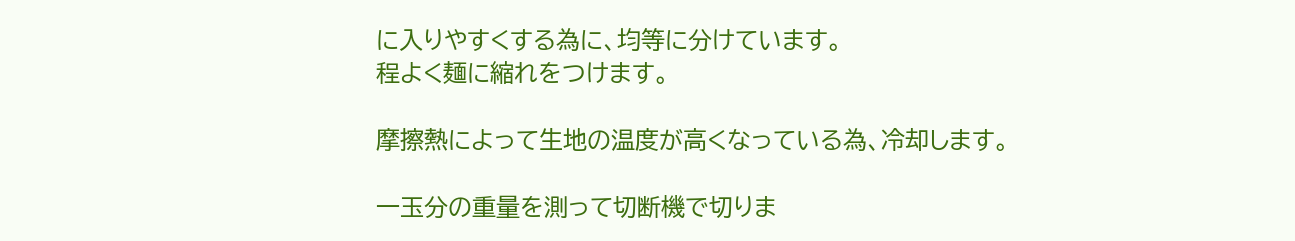に入りやすくする為に、均等に分けています。
程よく麺に縮れをつけます。

摩擦熱によって生地の温度が高くなっている為、冷却します。

一玉分の重量を測って切断機で切りま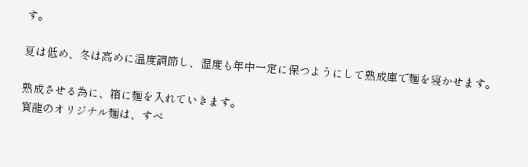す。

夏は低め、冬は高めに温度調節し、湿度も年中一定に保つようにして熟成庫で麺を寝かせます。

熟成させる為に、箱に麺を入れていきます。
寳龍のオリジナル麺は、すべ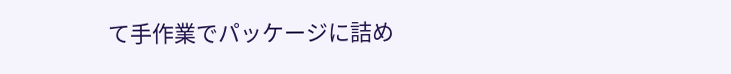て手作業でパッケージに詰め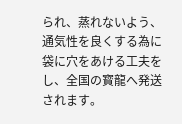られ、蒸れないよう、通気性を良くする為に袋に穴をあける工夫をし、全国の寳龍へ発送されます。